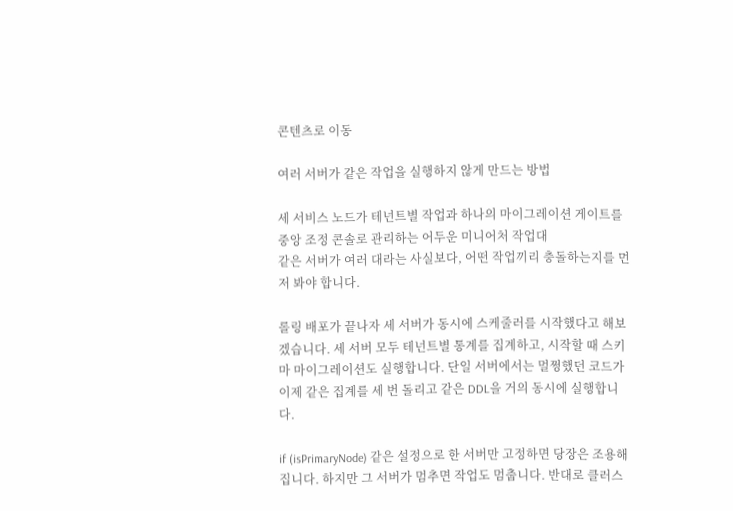콘텐츠로 이동

여러 서버가 같은 작업을 실행하지 않게 만드는 방법

세 서비스 노드가 테넌트별 작업과 하나의 마이그레이션 게이트를 중앙 조정 콘솔로 관리하는 어두운 미니어처 작업대
같은 서버가 여러 대라는 사실보다, 어떤 작업끼리 충돌하는지를 먼저 봐야 합니다.

롤링 배포가 끝나자 세 서버가 동시에 스케줄러를 시작했다고 해보겠습니다. 세 서버 모두 테넌트별 통계를 집계하고, 시작할 때 스키마 마이그레이션도 실행합니다. 단일 서버에서는 멀쩡했던 코드가 이제 같은 집계를 세 번 돌리고 같은 DDL을 거의 동시에 실행합니다.

if (isPrimaryNode) 같은 설정으로 한 서버만 고정하면 당장은 조용해집니다. 하지만 그 서버가 멈추면 작업도 멈춥니다. 반대로 클러스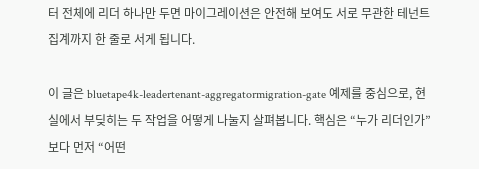터 전체에 리더 하나만 두면 마이그레이션은 안전해 보여도 서로 무관한 테넌트 집계까지 한 줄로 서게 됩니다.

이 글은 bluetape4k-leadertenant-aggregatormigration-gate 예제를 중심으로, 현실에서 부딪히는 두 작업을 어떻게 나눌지 살펴봅니다. 핵심은 “누가 리더인가”보다 먼저 “어떤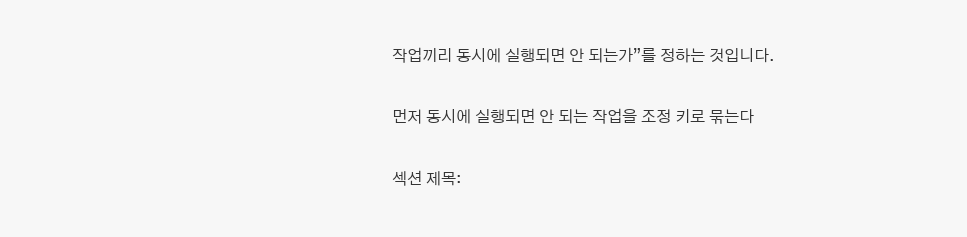작업끼리 동시에 실행되면 안 되는가”를 정하는 것입니다.

먼저 동시에 실행되면 안 되는 작업을 조정 키로 묶는다

섹션 제목: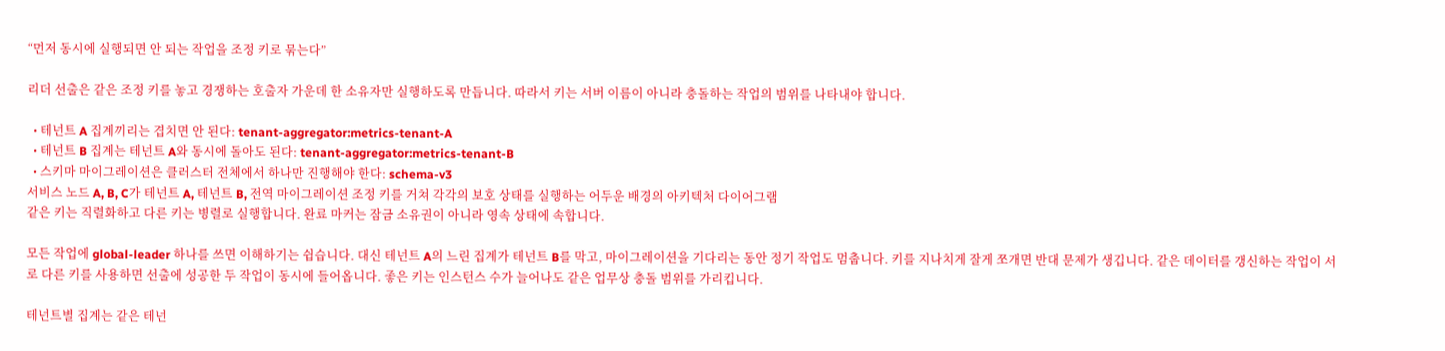“먼저 동시에 실행되면 안 되는 작업을 조정 키로 묶는다”

리더 선출은 같은 조정 키를 놓고 경쟁하는 호출자 가운데 한 소유자만 실행하도록 만듭니다. 따라서 키는 서버 이름이 아니라 충돌하는 작업의 범위를 나타내야 합니다.

  • 테넌트 A 집계끼리는 겹치면 안 된다: tenant-aggregator:metrics-tenant-A
  • 테넌트 B 집계는 테넌트 A와 동시에 돌아도 된다: tenant-aggregator:metrics-tenant-B
  • 스키마 마이그레이션은 클러스터 전체에서 하나만 진행해야 한다: schema-v3
서비스 노드 A, B, C가 테넌트 A, 테넌트 B, 전역 마이그레이션 조정 키를 거쳐 각각의 보호 상태를 실행하는 어두운 배경의 아키텍처 다이어그램
같은 키는 직렬화하고 다른 키는 병렬로 실행합니다. 완료 마커는 잠금 소유권이 아니라 영속 상태에 속합니다.

모든 작업에 global-leader 하나를 쓰면 이해하기는 쉽습니다. 대신 테넌트 A의 느린 집계가 테넌트 B를 막고, 마이그레이션을 기다리는 동안 정기 작업도 멈춥니다. 키를 지나치게 잘게 쪼개면 반대 문제가 생깁니다. 같은 데이터를 갱신하는 작업이 서로 다른 키를 사용하면 선출에 성공한 두 작업이 동시에 들어옵니다. 좋은 키는 인스턴스 수가 늘어나도 같은 업무상 충돌 범위를 가리킵니다.

테넌트별 집계는 같은 테넌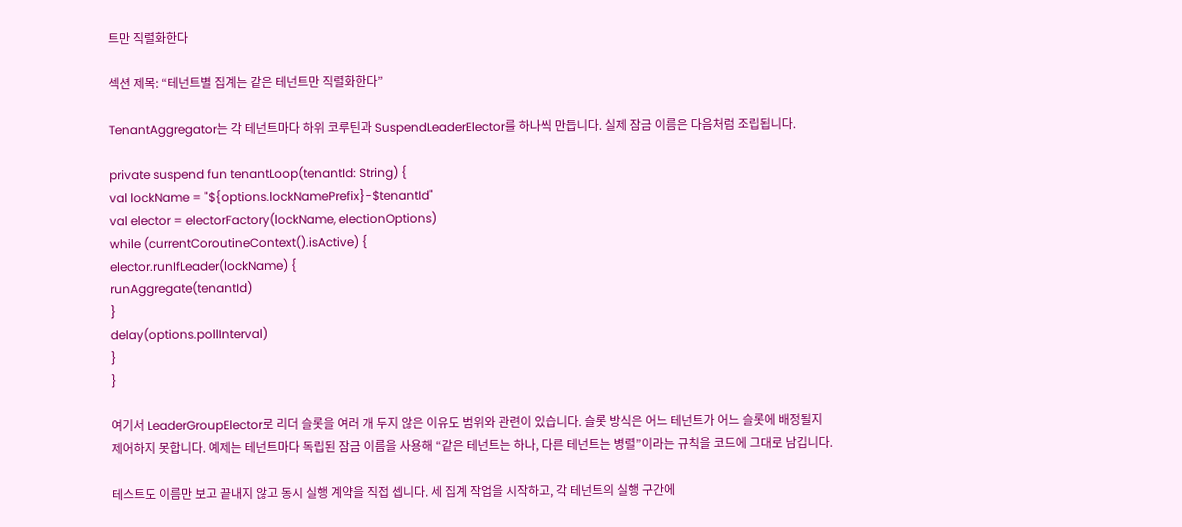트만 직렬화한다

섹션 제목: “테넌트별 집계는 같은 테넌트만 직렬화한다”

TenantAggregator는 각 테넌트마다 하위 코루틴과 SuspendLeaderElector를 하나씩 만듭니다. 실제 잠금 이름은 다음처럼 조립됩니다.

private suspend fun tenantLoop(tenantId: String) {
val lockName = "${options.lockNamePrefix}-$tenantId"
val elector = electorFactory(lockName, electionOptions)
while (currentCoroutineContext().isActive) {
elector.runIfLeader(lockName) {
runAggregate(tenantId)
}
delay(options.pollInterval)
}
}

여기서 LeaderGroupElector로 리더 슬롯을 여러 개 두지 않은 이유도 범위와 관련이 있습니다. 슬롯 방식은 어느 테넌트가 어느 슬롯에 배정될지 제어하지 못합니다. 예제는 테넌트마다 독립된 잠금 이름을 사용해 “같은 테넌트는 하나, 다른 테넌트는 병렬”이라는 규칙을 코드에 그대로 남깁니다.

테스트도 이름만 보고 끝내지 않고 동시 실행 계약을 직접 셉니다. 세 집계 작업을 시작하고, 각 테넌트의 실행 구간에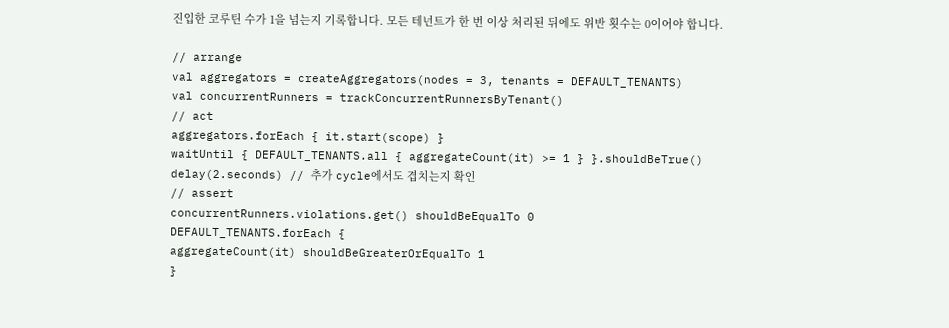진입한 코루틴 수가 1을 넘는지 기록합니다. 모든 테넌트가 한 번 이상 처리된 뒤에도 위반 횟수는 0이어야 합니다.

// arrange
val aggregators = createAggregators(nodes = 3, tenants = DEFAULT_TENANTS)
val concurrentRunners = trackConcurrentRunnersByTenant()
// act
aggregators.forEach { it.start(scope) }
waitUntil { DEFAULT_TENANTS.all { aggregateCount(it) >= 1 } }.shouldBeTrue()
delay(2.seconds) // 추가 cycle에서도 겹치는지 확인
// assert
concurrentRunners.violations.get() shouldBeEqualTo 0
DEFAULT_TENANTS.forEach {
aggregateCount(it) shouldBeGreaterOrEqualTo 1
}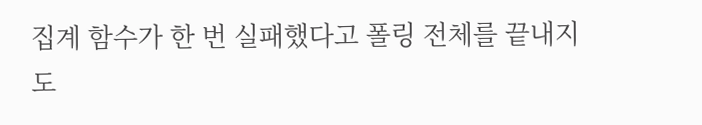집계 함수가 한 번 실패했다고 폴링 전체를 끝내지도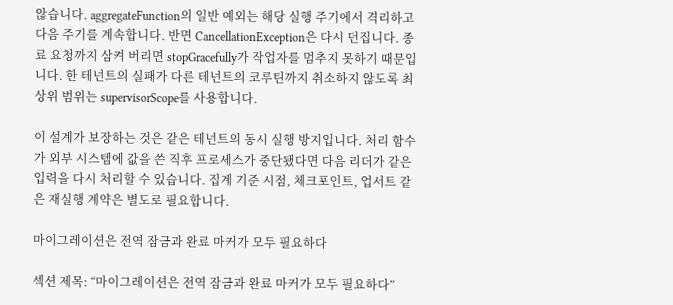않습니다. aggregateFunction의 일반 예외는 해당 실행 주기에서 격리하고 다음 주기를 계속합니다. 반면 CancellationException은 다시 던집니다. 종료 요청까지 삼켜 버리면 stopGracefully가 작업자를 멈추지 못하기 때문입니다. 한 테넌트의 실패가 다른 테넌트의 코루틴까지 취소하지 않도록 최상위 범위는 supervisorScope를 사용합니다.

이 설계가 보장하는 것은 같은 테넌트의 동시 실행 방지입니다. 처리 함수가 외부 시스템에 값을 쓴 직후 프로세스가 중단됐다면 다음 리더가 같은 입력을 다시 처리할 수 있습니다. 집계 기준 시점, 체크포인트, 업서트 같은 재실행 계약은 별도로 필요합니다.

마이그레이션은 전역 잠금과 완료 마커가 모두 필요하다

섹션 제목: “마이그레이션은 전역 잠금과 완료 마커가 모두 필요하다”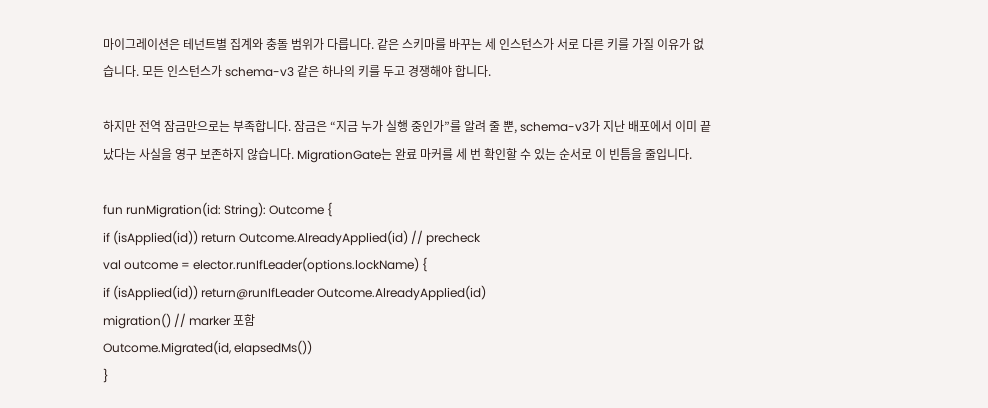마이그레이션은 테넌트별 집계와 충돌 범위가 다릅니다. 같은 스키마를 바꾸는 세 인스턴스가 서로 다른 키를 가질 이유가 없습니다. 모든 인스턴스가 schema-v3 같은 하나의 키를 두고 경쟁해야 합니다.

하지만 전역 잠금만으로는 부족합니다. 잠금은 “지금 누가 실행 중인가”를 알려 줄 뿐, schema-v3가 지난 배포에서 이미 끝났다는 사실을 영구 보존하지 않습니다. MigrationGate는 완료 마커를 세 번 확인할 수 있는 순서로 이 빈틈을 줄입니다.

fun runMigration(id: String): Outcome {
if (isApplied(id)) return Outcome.AlreadyApplied(id) // precheck
val outcome = elector.runIfLeader(options.lockName) {
if (isApplied(id)) return@runIfLeader Outcome.AlreadyApplied(id)
migration() // marker 포함
Outcome.Migrated(id, elapsedMs())
}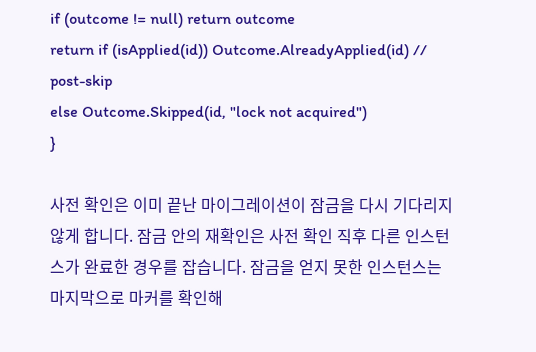if (outcome != null) return outcome
return if (isApplied(id)) Outcome.AlreadyApplied(id) // post-skip
else Outcome.Skipped(id, "lock not acquired")
}

사전 확인은 이미 끝난 마이그레이션이 잠금을 다시 기다리지 않게 합니다. 잠금 안의 재확인은 사전 확인 직후 다른 인스턴스가 완료한 경우를 잡습니다. 잠금을 얻지 못한 인스턴스는 마지막으로 마커를 확인해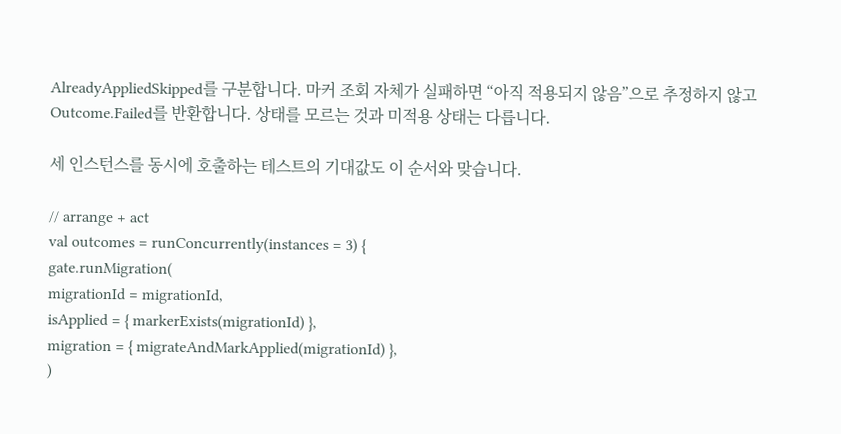AlreadyAppliedSkipped를 구분합니다. 마커 조회 자체가 실패하면 “아직 적용되지 않음”으로 추정하지 않고 Outcome.Failed를 반환합니다. 상태를 모르는 것과 미적용 상태는 다릅니다.

세 인스턴스를 동시에 호출하는 테스트의 기대값도 이 순서와 맞습니다.

// arrange + act
val outcomes = runConcurrently(instances = 3) {
gate.runMigration(
migrationId = migrationId,
isApplied = { markerExists(migrationId) },
migration = { migrateAndMarkApplied(migrationId) },
)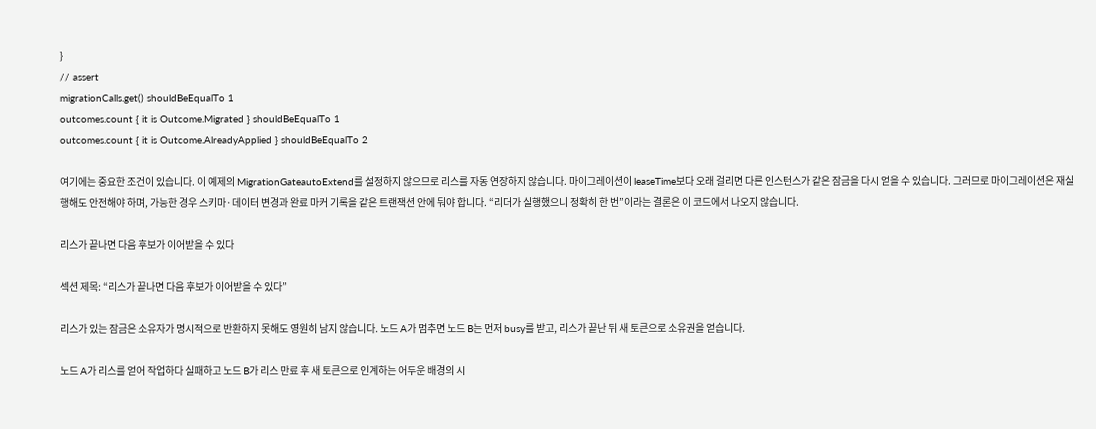}
// assert
migrationCalls.get() shouldBeEqualTo 1
outcomes.count { it is Outcome.Migrated } shouldBeEqualTo 1
outcomes.count { it is Outcome.AlreadyApplied } shouldBeEqualTo 2

여기에는 중요한 조건이 있습니다. 이 예제의 MigrationGateautoExtend를 설정하지 않으므로 리스를 자동 연장하지 않습니다. 마이그레이션이 leaseTime보다 오래 걸리면 다른 인스턴스가 같은 잠금을 다시 얻을 수 있습니다. 그러므로 마이그레이션은 재실행해도 안전해야 하며, 가능한 경우 스키마·데이터 변경과 완료 마커 기록을 같은 트랜잭션 안에 둬야 합니다. “리더가 실행했으니 정확히 한 번”이라는 결론은 이 코드에서 나오지 않습니다.

리스가 끝나면 다음 후보가 이어받을 수 있다

섹션 제목: “리스가 끝나면 다음 후보가 이어받을 수 있다”

리스가 있는 잠금은 소유자가 명시적으로 반환하지 못해도 영원히 남지 않습니다. 노드 A가 멈추면 노드 B는 먼저 busy를 받고, 리스가 끝난 뒤 새 토큰으로 소유권을 얻습니다.

노드 A가 리스를 얻어 작업하다 실패하고 노드 B가 리스 만료 후 새 토큰으로 인계하는 어두운 배경의 시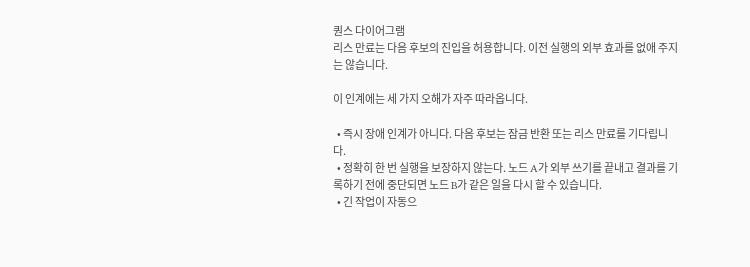퀀스 다이어그램
리스 만료는 다음 후보의 진입을 허용합니다. 이전 실행의 외부 효과를 없애 주지는 않습니다.

이 인계에는 세 가지 오해가 자주 따라옵니다.

  • 즉시 장애 인계가 아니다. 다음 후보는 잠금 반환 또는 리스 만료를 기다립니다.
  • 정확히 한 번 실행을 보장하지 않는다. 노드 A가 외부 쓰기를 끝내고 결과를 기록하기 전에 중단되면 노드 B가 같은 일을 다시 할 수 있습니다.
  • 긴 작업이 자동으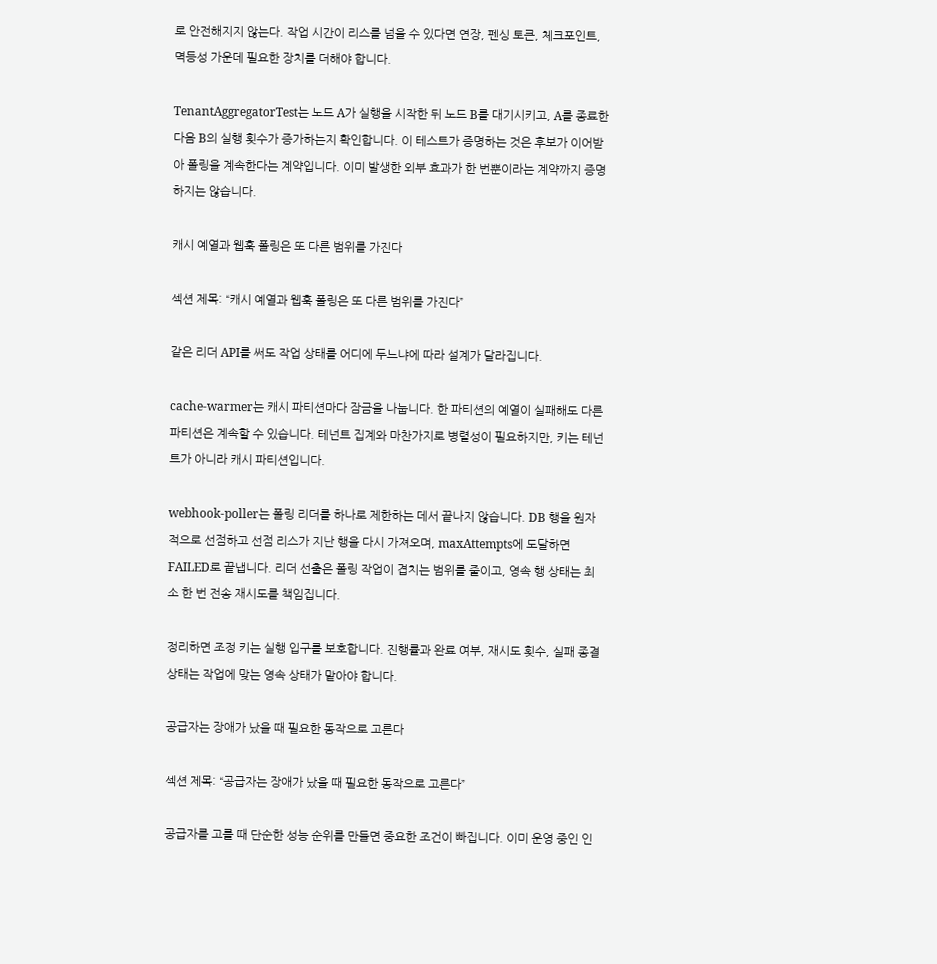로 안전해지지 않는다. 작업 시간이 리스를 넘을 수 있다면 연장, 펜싱 토큰, 체크포인트, 멱등성 가운데 필요한 장치를 더해야 합니다.

TenantAggregatorTest는 노드 A가 실행을 시작한 뒤 노드 B를 대기시키고, A를 종료한 다음 B의 실행 횟수가 증가하는지 확인합니다. 이 테스트가 증명하는 것은 후보가 이어받아 폴링을 계속한다는 계약입니다. 이미 발생한 외부 효과가 한 번뿐이라는 계약까지 증명하지는 않습니다.

캐시 예열과 웹훅 폴링은 또 다른 범위를 가진다

섹션 제목: “캐시 예열과 웹훅 폴링은 또 다른 범위를 가진다”

같은 리더 API를 써도 작업 상태를 어디에 두느냐에 따라 설계가 달라집니다.

cache-warmer는 캐시 파티션마다 잠금을 나눕니다. 한 파티션의 예열이 실패해도 다른 파티션은 계속할 수 있습니다. 테넌트 집계와 마찬가지로 병렬성이 필요하지만, 키는 테넌트가 아니라 캐시 파티션입니다.

webhook-poller는 폴링 리더를 하나로 제한하는 데서 끝나지 않습니다. DB 행을 원자적으로 선점하고 선점 리스가 지난 행을 다시 가져오며, maxAttempts에 도달하면 FAILED로 끝냅니다. 리더 선출은 폴링 작업이 겹치는 범위를 줄이고, 영속 행 상태는 최소 한 번 전송 재시도를 책임집니다.

정리하면 조정 키는 실행 입구를 보호합니다. 진행률과 완료 여부, 재시도 횟수, 실패 종결 상태는 작업에 맞는 영속 상태가 맡아야 합니다.

공급자는 장애가 났을 때 필요한 동작으로 고른다

섹션 제목: “공급자는 장애가 났을 때 필요한 동작으로 고른다”

공급자를 고를 때 단순한 성능 순위를 만들면 중요한 조건이 빠집니다. 이미 운영 중인 인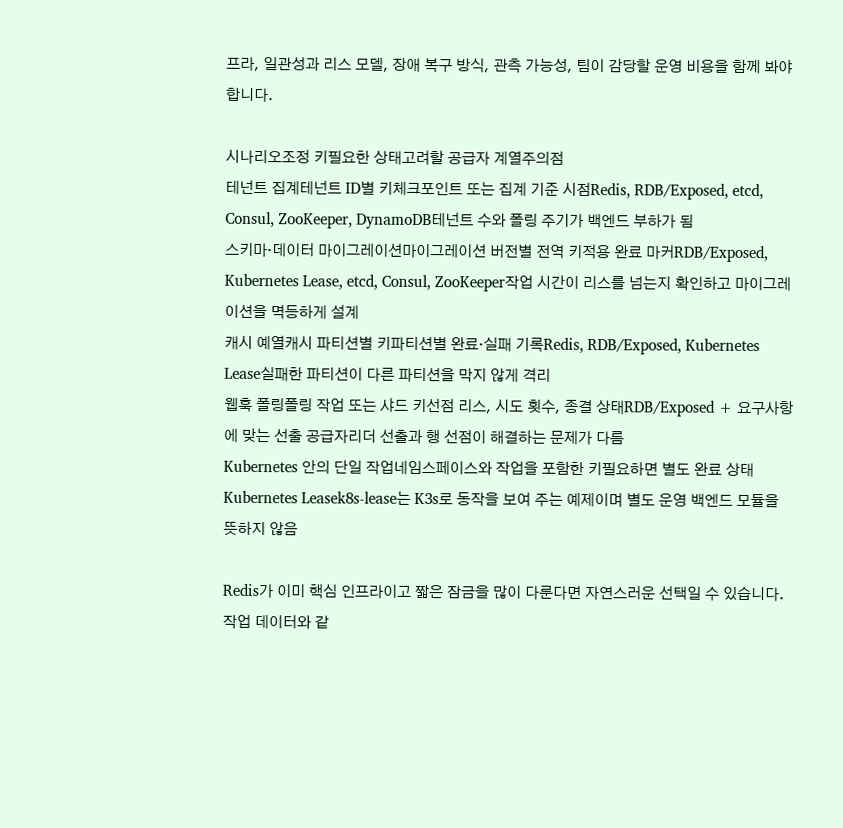프라, 일관성과 리스 모델, 장애 복구 방식, 관측 가능성, 팀이 감당할 운영 비용을 함께 봐야 합니다.

시나리오조정 키필요한 상태고려할 공급자 계열주의점
테넌트 집계테넌트 ID별 키체크포인트 또는 집계 기준 시점Redis, RDB/Exposed, etcd, Consul, ZooKeeper, DynamoDB테넌트 수와 폴링 주기가 백엔드 부하가 됨
스키마·데이터 마이그레이션마이그레이션 버전별 전역 키적용 완료 마커RDB/Exposed, Kubernetes Lease, etcd, Consul, ZooKeeper작업 시간이 리스를 넘는지 확인하고 마이그레이션을 멱등하게 설계
캐시 예열캐시 파티션별 키파티션별 완료·실패 기록Redis, RDB/Exposed, Kubernetes Lease실패한 파티션이 다른 파티션을 막지 않게 격리
웹훅 폴링폴링 작업 또는 샤드 키선점 리스, 시도 횟수, 종결 상태RDB/Exposed + 요구사항에 맞는 선출 공급자리더 선출과 행 선점이 해결하는 문제가 다름
Kubernetes 안의 단일 작업네임스페이스와 작업을 포함한 키필요하면 별도 완료 상태Kubernetes Leasek8s-lease는 K3s로 동작을 보여 주는 예제이며 별도 운영 백엔드 모듈을 뜻하지 않음

Redis가 이미 핵심 인프라이고 짧은 잠금을 많이 다룬다면 자연스러운 선택일 수 있습니다. 작업 데이터와 같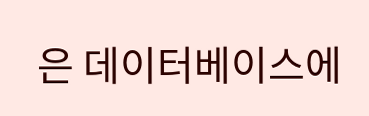은 데이터베이스에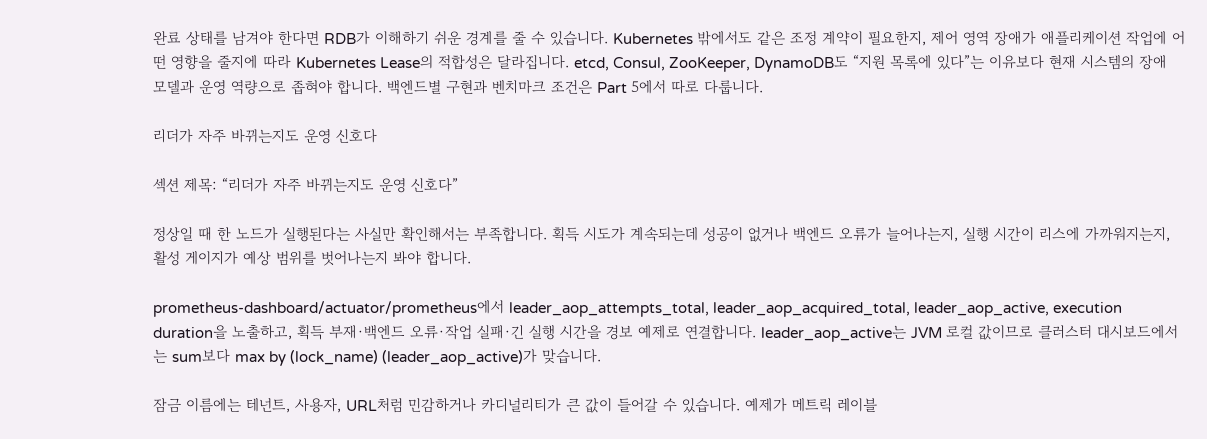완료 상태를 남겨야 한다면 RDB가 이해하기 쉬운 경계를 줄 수 있습니다. Kubernetes 밖에서도 같은 조정 계약이 필요한지, 제어 영역 장애가 애플리케이션 작업에 어떤 영향을 줄지에 따라 Kubernetes Lease의 적합성은 달라집니다. etcd, Consul, ZooKeeper, DynamoDB도 “지원 목록에 있다”는 이유보다 현재 시스템의 장애 모델과 운영 역량으로 좁혀야 합니다. 백엔드별 구현과 벤치마크 조건은 Part 5에서 따로 다룹니다.

리더가 자주 바뀌는지도 운영 신호다

섹션 제목: “리더가 자주 바뀌는지도 운영 신호다”

정상일 때 한 노드가 실행된다는 사실만 확인해서는 부족합니다. 획득 시도가 계속되는데 성공이 없거나 백엔드 오류가 늘어나는지, 실행 시간이 리스에 가까워지는지, 활성 게이지가 예상 범위를 벗어나는지 봐야 합니다.

prometheus-dashboard/actuator/prometheus에서 leader_aop_attempts_total, leader_aop_acquired_total, leader_aop_active, execution duration을 노출하고, 획득 부재·백엔드 오류·작업 실패·긴 실행 시간을 경보 예제로 연결합니다. leader_aop_active는 JVM 로컬 값이므로 클러스터 대시보드에서는 sum보다 max by (lock_name) (leader_aop_active)가 맞습니다.

잠금 이름에는 테넌트, 사용자, URL처럼 민감하거나 카디널리티가 큰 값이 들어갈 수 있습니다. 예제가 메트릭 레이블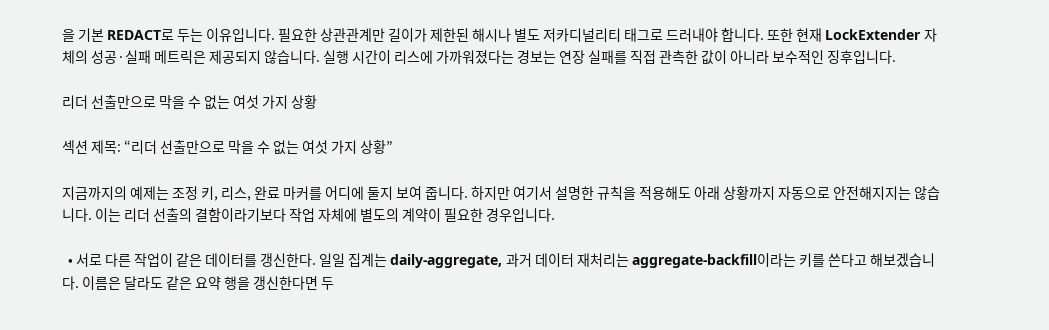을 기본 REDACT로 두는 이유입니다. 필요한 상관관계만 길이가 제한된 해시나 별도 저카디널리티 태그로 드러내야 합니다. 또한 현재 LockExtender 자체의 성공·실패 메트릭은 제공되지 않습니다. 실행 시간이 리스에 가까워졌다는 경보는 연장 실패를 직접 관측한 값이 아니라 보수적인 징후입니다.

리더 선출만으로 막을 수 없는 여섯 가지 상황

섹션 제목: “리더 선출만으로 막을 수 없는 여섯 가지 상황”

지금까지의 예제는 조정 키, 리스, 완료 마커를 어디에 둘지 보여 줍니다. 하지만 여기서 설명한 규칙을 적용해도 아래 상황까지 자동으로 안전해지지는 않습니다. 이는 리더 선출의 결함이라기보다 작업 자체에 별도의 계약이 필요한 경우입니다.

  • 서로 다른 작업이 같은 데이터를 갱신한다. 일일 집계는 daily-aggregate, 과거 데이터 재처리는 aggregate-backfill이라는 키를 쓴다고 해보겠습니다. 이름은 달라도 같은 요약 행을 갱신한다면 두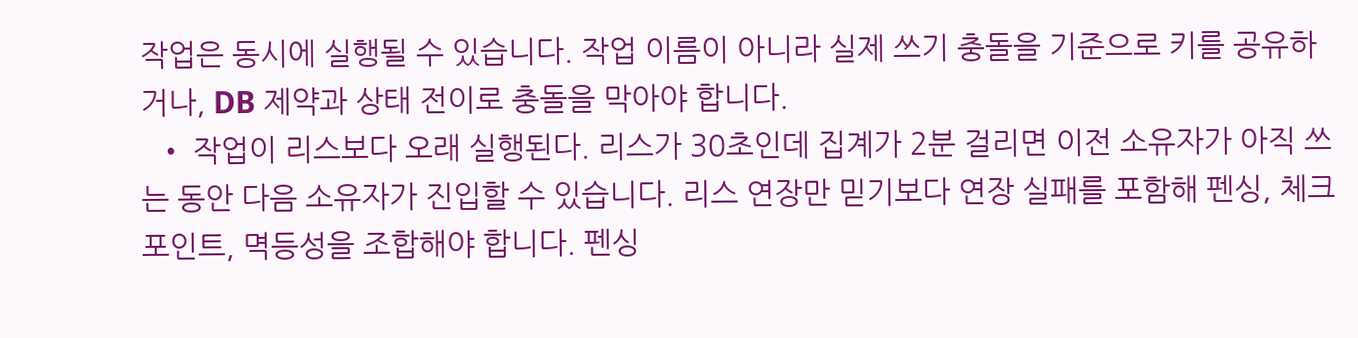작업은 동시에 실행될 수 있습니다. 작업 이름이 아니라 실제 쓰기 충돌을 기준으로 키를 공유하거나, DB 제약과 상태 전이로 충돌을 막아야 합니다.
  • 작업이 리스보다 오래 실행된다. 리스가 30초인데 집계가 2분 걸리면 이전 소유자가 아직 쓰는 동안 다음 소유자가 진입할 수 있습니다. 리스 연장만 믿기보다 연장 실패를 포함해 펜싱, 체크포인트, 멱등성을 조합해야 합니다. 펜싱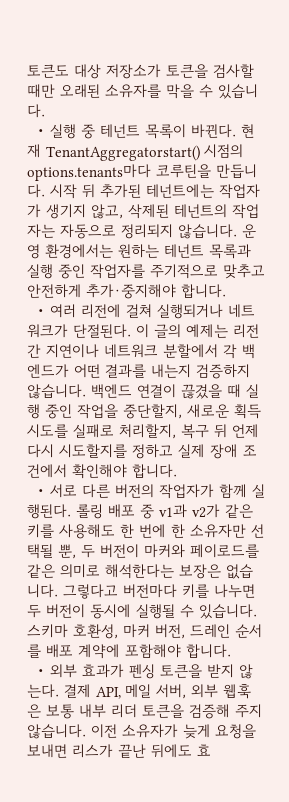토큰도 대상 저장소가 토큰을 검사할 때만 오래된 소유자를 막을 수 있습니다.
  • 실행 중 테넌트 목록이 바뀐다. 현재 TenantAggregatorstart() 시점의 options.tenants마다 코루틴을 만듭니다. 시작 뒤 추가된 테넌트에는 작업자가 생기지 않고, 삭제된 테넌트의 작업자는 자동으로 정리되지 않습니다. 운영 환경에서는 원하는 테넌트 목록과 실행 중인 작업자를 주기적으로 맞추고 안전하게 추가·중지해야 합니다.
  • 여러 리전에 걸쳐 실행되거나 네트워크가 단절된다. 이 글의 예제는 리전 간 지연이나 네트워크 분할에서 각 백엔드가 어떤 결과를 내는지 검증하지 않습니다. 백엔드 연결이 끊겼을 때 실행 중인 작업을 중단할지, 새로운 획득 시도를 실패로 처리할지, 복구 뒤 언제 다시 시도할지를 정하고 실제 장애 조건에서 확인해야 합니다.
  • 서로 다른 버전의 작업자가 함께 실행된다. 롤링 배포 중 v1과 v2가 같은 키를 사용해도 한 번에 한 소유자만 선택될 뿐, 두 버전이 마커와 페이로드를 같은 의미로 해석한다는 보장은 없습니다. 그렇다고 버전마다 키를 나누면 두 버전이 동시에 실행될 수 있습니다. 스키마 호환성, 마커 버전, 드레인 순서를 배포 계약에 포함해야 합니다.
  • 외부 효과가 펜싱 토큰을 받지 않는다. 결제 API, 메일 서버, 외부 웹훅은 보통 내부 리더 토큰을 검증해 주지 않습니다. 이전 소유자가 늦게 요청을 보내면 리스가 끝난 뒤에도 효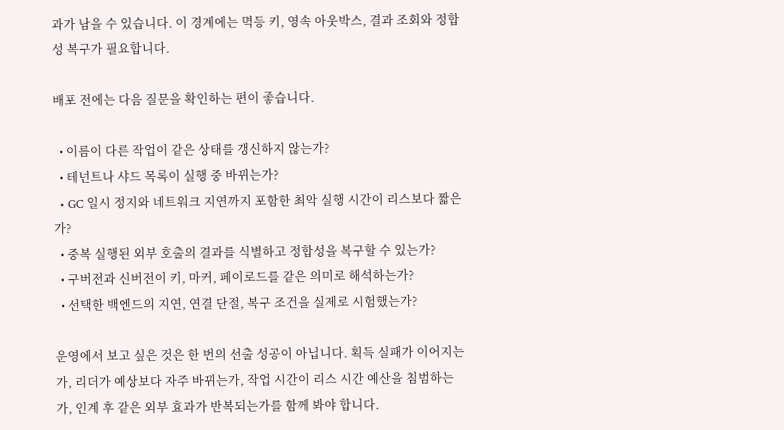과가 남을 수 있습니다. 이 경계에는 멱등 키, 영속 아웃박스, 결과 조회와 정합성 복구가 필요합니다.

배포 전에는 다음 질문을 확인하는 편이 좋습니다.

  • 이름이 다른 작업이 같은 상태를 갱신하지 않는가?
  • 테넌트나 샤드 목록이 실행 중 바뀌는가?
  • GC 일시 정지와 네트워크 지연까지 포함한 최악 실행 시간이 리스보다 짧은가?
  • 중복 실행된 외부 호출의 결과를 식별하고 정합성을 복구할 수 있는가?
  • 구버전과 신버전이 키, 마커, 페이로드를 같은 의미로 해석하는가?
  • 선택한 백엔드의 지연, 연결 단절, 복구 조건을 실제로 시험했는가?

운영에서 보고 싶은 것은 한 번의 선출 성공이 아닙니다. 획득 실패가 이어지는가, 리더가 예상보다 자주 바뀌는가, 작업 시간이 리스 시간 예산을 침범하는가, 인계 후 같은 외부 효과가 반복되는가를 함께 봐야 합니다.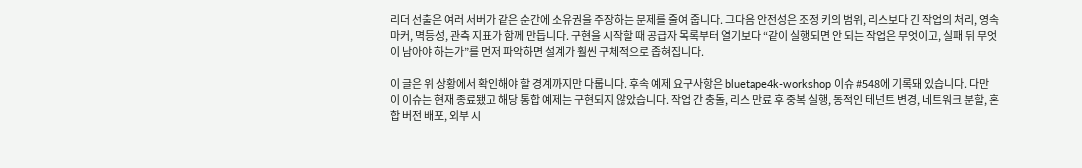리더 선출은 여러 서버가 같은 순간에 소유권을 주장하는 문제를 줄여 줍니다. 그다음 안전성은 조정 키의 범위, 리스보다 긴 작업의 처리, 영속 마커, 멱등성, 관측 지표가 함께 만듭니다. 구현을 시작할 때 공급자 목록부터 열기보다 “같이 실행되면 안 되는 작업은 무엇이고, 실패 뒤 무엇이 남아야 하는가”를 먼저 파악하면 설계가 훨씬 구체적으로 좁혀집니다.

이 글은 위 상황에서 확인해야 할 경계까지만 다룹니다. 후속 예제 요구사항은 bluetape4k-workshop 이슈 #548에 기록돼 있습니다. 다만 이 이슈는 현재 종료됐고 해당 통합 예제는 구현되지 않았습니다. 작업 간 충돌, 리스 만료 후 중복 실행, 동적인 테넌트 변경, 네트워크 분할, 혼합 버전 배포, 외부 시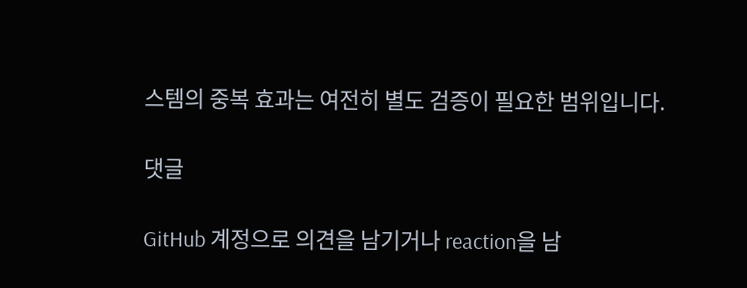스템의 중복 효과는 여전히 별도 검증이 필요한 범위입니다.

댓글

GitHub 계정으로 의견을 남기거나 reaction을 남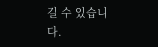길 수 있습니다.